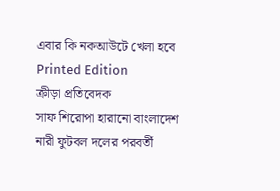এবার কি নকআউটে খেলা হবে
Printed Edition
ক্রীড়া প্রতিবেদক
সাফ শিরোপা হারানো বাংলাদেশ নারী ফুটবল দলের পরবর্তী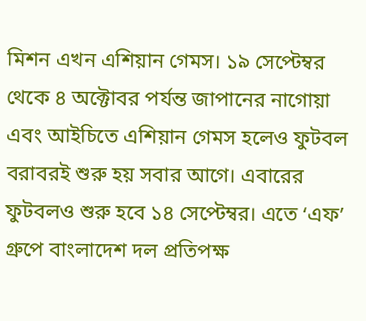মিশন এখন এশিয়ান গেমস। ১৯ সেপ্টেম্বর থেকে ৪ অক্টোবর পর্যন্ত জাপানের নাগোয়া এবং আইচিতে এশিয়ান গেমস হলেও ফুটবল বরাবরই শুরু হয় সবার আগে। এবারের ফুটবলও শুরু হবে ১৪ সেপ্টেম্বর। এতে ‘এফ’ গ্রুপে বাংলাদেশ দল প্রতিপক্ষ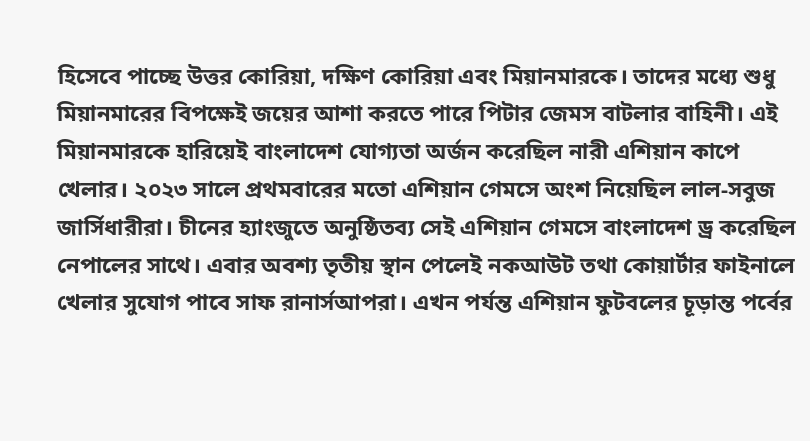হিসেবে পাচ্ছে উত্তর কোরিয়া, দক্ষিণ কোরিয়া এবং মিয়ানমারকে। তাদের মধ্যে শুধু মিয়ানমারের বিপক্ষেই জয়ের আশা করতে পারে পিটার জেমস বাটলার বাহিনী। এই মিয়ানমারকে হারিয়েই বাংলাদেশ যোগ্যতা অর্জন করেছিল নারী এশিয়ান কাপে খেলার। ২০২৩ সালে প্রথমবারের মতো এশিয়ান গেমসে অংশ নিয়েছিল লাল-সবুজ জার্সিধারীরা। চীনের হ্যাংজুতে অনুষ্ঠিতব্য সেই এশিয়ান গেমসে বাংলাদেশ ড্র করেছিল নেপালের সাথে। এবার অবশ্য তৃতীয় স্থান পেলেই নকআউট তথা কোয়ার্টার ফাইনালে খেলার সুযোগ পাবে সাফ রানার্সআপরা। এখন পর্যন্ত এশিয়ান ফুটবলের চূড়ান্ত পর্বের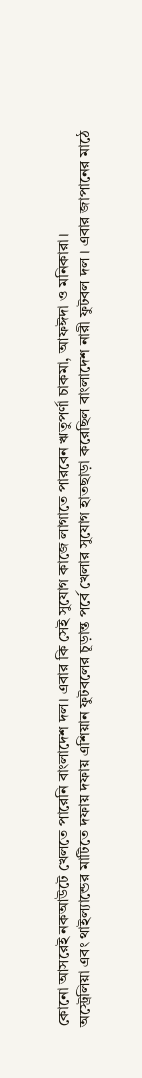কোনো আসরেই নকআউটে খেলতে পারেনি বাংলাদেশ দল। এবার কি সেই সুযোগ কাজে লাগাতে পারবেন ঋতুপর্ণা চাকমা, আফঈদা ও মনিকারা।
অস্ট্রেলিয়া এবং থাইল্যান্ডের মাটিতে দফায় দফায় এশিয়ান ফুটবলের চূড়ান্ত পর্বে খেলার সুযোগ হাতছাড়া করেছিল বাংলাদেশ নারী ফুটবল দল । এবার জাপানের মাঠে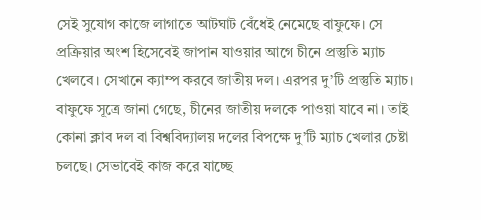সেই সুযোগ কাজে লাগাতে আটঘাট বেঁধেই নেমেছে বাফুফে। সে প্রক্রিয়ার অংশ হিসেবেই জাপান যাওয়ার আগে চীনে প্রস্তুতি ম্যাচ খেলবে। সেখানে ক্যাম্প করবে জাতীয় দল। এরপর দু’টি প্রস্তুতি ম্যাচ। বাফুফে সূত্রে জানা গেছে, চীনের জাতীয় দলকে পাওয়া যাবে না। তাই কোনা ক্লাব দল বা বিশ্ববিদ্যালয় দলের বিপক্ষে দু’টি ম্যাচ খেলার চেষ্টা চলছে। সেভাবেই কাজ করে যাচ্ছে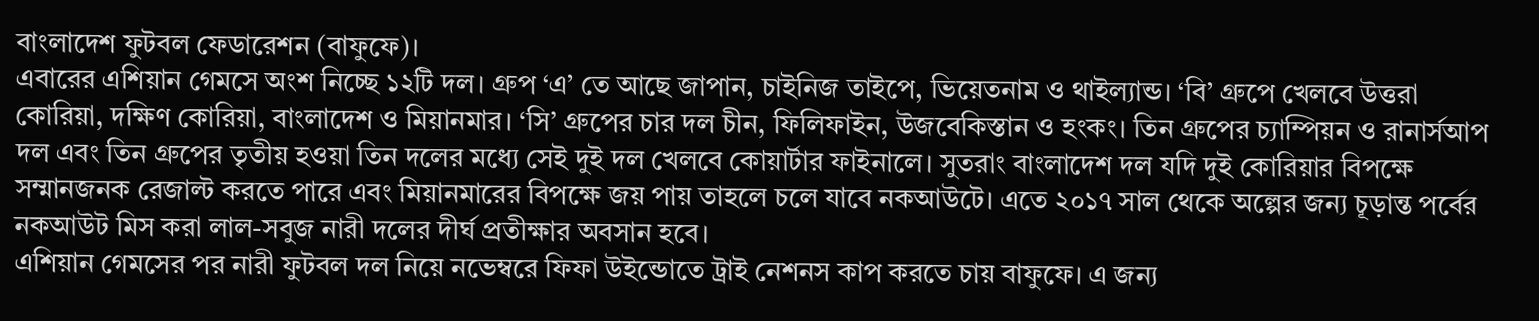বাংলাদেশ ফুটবল ফেডারেশন (বাফুফে)।
এবারের এশিয়ান গেমসে অংশ নিচ্ছে ১২টি দল। গ্রুপ ‘এ’ তে আছে জাপান, চাইনিজ তাইপে, ভিয়েতনাম ও থাইল্যান্ড। ‘বি’ গ্রুপে খেলবে উত্তরা কোরিয়া, দক্ষিণ কোরিয়া, বাংলাদেশ ও মিয়ানমার। ‘সি’ গ্রুপের চার দল চীন, ফিলিফাইন, উজবেকিস্তান ও হংকং। তিন গ্রুপের চ্যাম্পিয়ন ও রানার্সআপ দল এবং তিন গ্রুপের তৃতীয় হওয়া তিন দলের মধ্যে সেই দুই দল খেলবে কোয়ার্টার ফাইনালে। সুতরাং বাংলাদেশ দল যদি দুই কোরিয়ার বিপক্ষে সম্মানজনক রেজাল্ট করতে পারে এবং মিয়ানমারের বিপক্ষে জয় পায় তাহলে চলে যাবে নকআউটে। এতে ২০১৭ সাল থেকে অল্পের জন্য চূড়ান্ত পর্বের নকআউট মিস করা লাল-সবুজ নারী দলের দীর্ঘ প্রতীক্ষার অবসান হবে।
এশিয়ান গেমসের পর নারী ফুটবল দল নিয়ে নভেম্বরে ফিফা উইন্ডোতে ট্রাই নেশনস কাপ করতে চায় বাফুফে। এ জন্য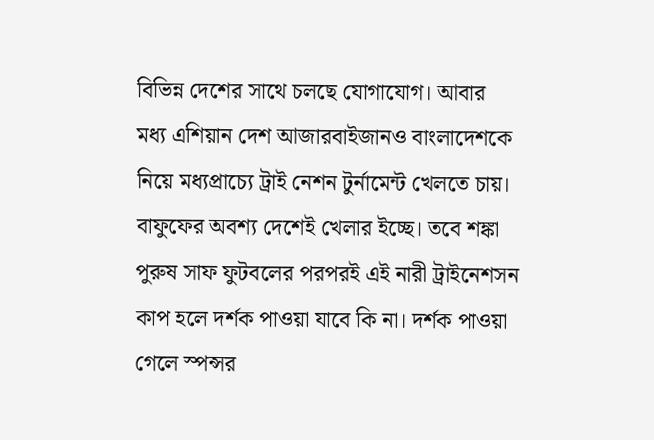বিভিন্ন দেশের সাথে চলছে যোগাযোগ। আবার মধ্য এশিয়ান দেশ আজারবাইজানও বাংলাদেশকে নিয়ে মধ্যপ্রাচ্যে ট্রাই নেশন টুর্নামেন্ট খেলতে চায়। বাফুফের অবশ্য দেশেই খেলার ইচ্ছে। তবে শঙ্কা পুরুষ সাফ ফুটবলের পরপরই এই নারী ট্রাইনেশসন কাপ হলে দর্শক পাওয়া যাবে কি না। দর্শক পাওয়া গেলে স্পন্সর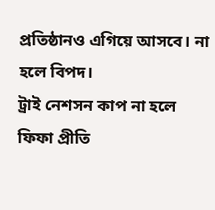প্রতিষ্ঠানও এগিয়ে আসবে। না হলে বিপদ।
ট্রাই নেশসন কাপ না হলে ফিফা প্রীতি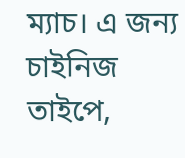ম্যাচ। এ জন্য চাইনিজ তাইপে,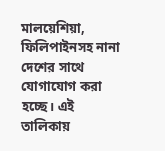মালয়েশিয়া, ফিলিপাইনসহ নানা দেশের সাথে যোগাযোগ করা হচ্ছে। এই তালিকায়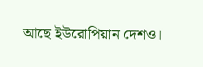আছে ইউরোপিয়ান দেশও।